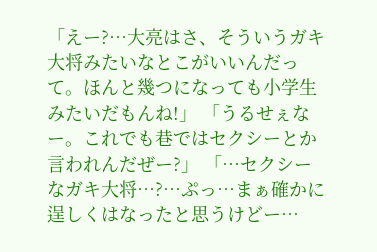「えー?…大亮はさ、そういうガキ大将みたいなとこがいいんだって。ほんと幾つになっても小学生みたいだもんね!」 「うるせぇなー。これでも巷ではセクシーとか言われんだぜー?」 「…セクシーなガキ大将…?…ぷっ…まぁ確かに逞しくはなったと思うけどー…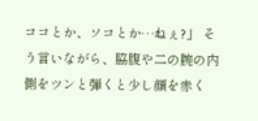ココとか、ソコとか…ねぇ?」 そう言いながら、脇腹や二の腕の内側をツンと弾くと少し顔を赤く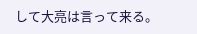して大亮は言って来る。